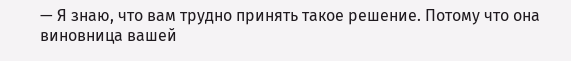— Я знаю, что вам трудно принять такое решение. Потому что она виновница вашей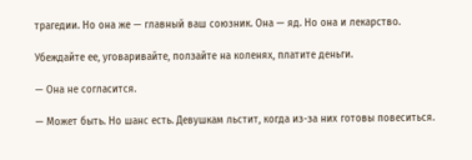трагедии. Но она же — главный ваш союзник. Она — яд. Но она и лекарство.

Убеждайте ее, уговаривайте, ползайте на коленях, платите деньги.

— Она не согласится.

— Может быть. Но шанс есть. Девушкам льстит, когда из-за них готовы повеситься.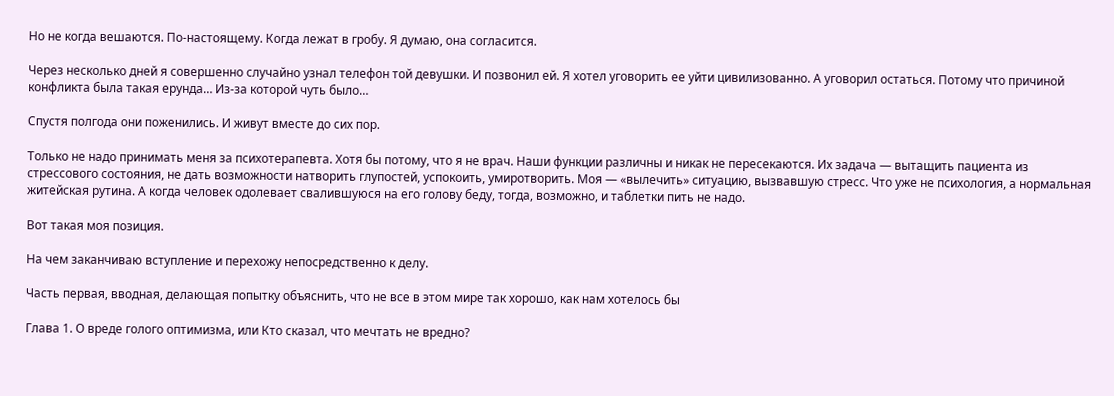Но не когда вешаются. По-настоящему. Когда лежат в гробу. Я думаю, она согласится.

Через несколько дней я совершенно случайно узнал телефон той девушки. И позвонил ей. Я хотел уговорить ее уйти цивилизованно. А уговорил остаться. Потому что причиной конфликта была такая ерунда… Из-за которой чуть было…

Спустя полгода они поженились. И живут вместе до сих пор.

Только не надо принимать меня за психотерапевта. Хотя бы потому, что я не врач. Наши функции различны и никак не пересекаются. Их задача — вытащить пациента из стрессового состояния, не дать возможности натворить глупостей, успокоить, умиротворить. Моя — «вылечить» ситуацию, вызвавшую стресс. Что уже не психология, а нормальная житейская рутина. А когда человек одолевает свалившуюся на его голову беду, тогда, возможно, и таблетки пить не надо.

Вот такая моя позиция.

На чем заканчиваю вступление и перехожу непосредственно к делу.

Часть первая, вводная, делающая попытку объяснить, что не все в этом мире так хорошо, как нам хотелось бы

Глава 1. О вреде голого оптимизма, или Кто сказал, что мечтать не вредно?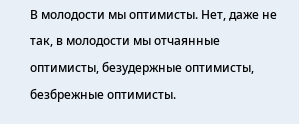В молодости мы оптимисты. Нет, даже не так, в молодости мы отчаянные оптимисты, безудержные оптимисты, безбрежные оптимисты.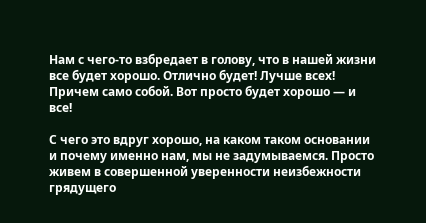Нам с чего-то взбредает в голову, что в нашей жизни все будет хорошо. Отлично будет! Лучше всех! Причем само собой. Вот просто будет хорошо — и все!

С чего это вдруг хорошо, на каком таком основании и почему именно нам, мы не задумываемся. Просто живем в совершенной уверенности неизбежности грядущего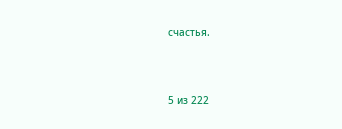счастья.



5 из 222